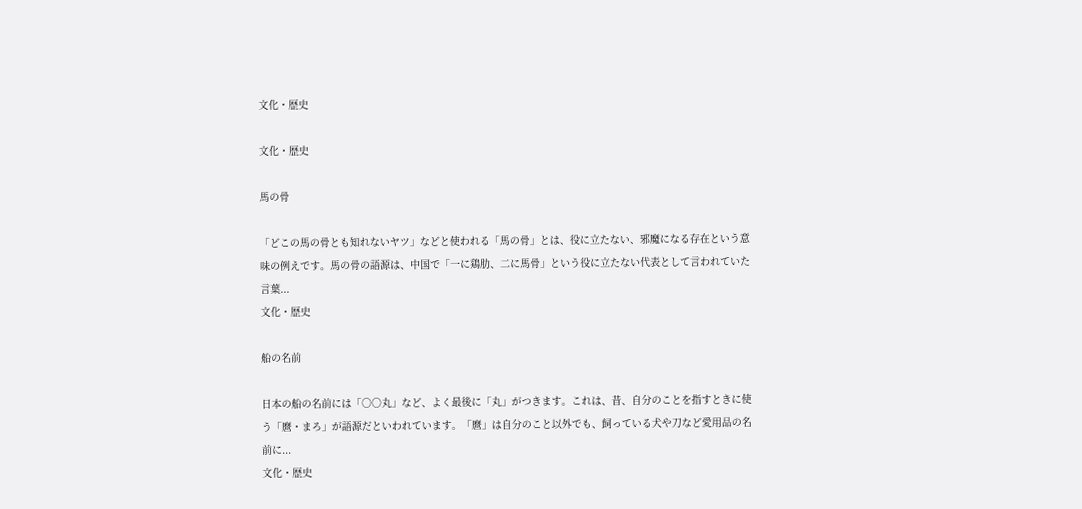文化・歴史

文化・歴史

馬の骨

「どこの馬の骨とも知れないヤツ」などと使われる「馬の骨」とは、役に立たない、邪魔になる存在という意味の例えです。馬の骨の語源は、中国で「一に鶏肋、二に馬骨」という役に立たない代表として言われていた言葉...
文化・歴史

船の名前

日本の船の名前には「○○丸」など、よく最後に「丸」がつきます。これは、昔、自分のことを指すときに使う「麿・まろ」が語源だといわれています。「麿」は自分のこと以外でも、飼っている犬や刀など愛用品の名前に...
文化・歴史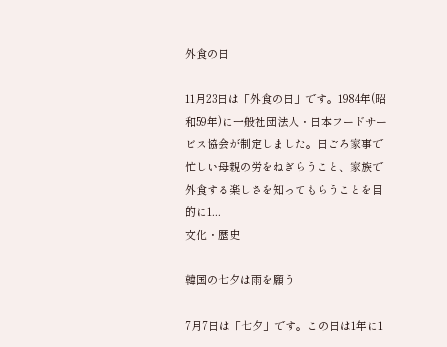外食の日

11月23日は「外食の日」です。1984年(昭和59年)に一般社団法人・日本フードサービス協会が制定しました。日ごろ家事で忙しい母親の労をねぎらうこと、家族で外食する楽しさを知ってもらうことを目的に1...
文化・歴史

韓国の七夕は雨を願う

7月7日は「七夕」です。この日は1年に1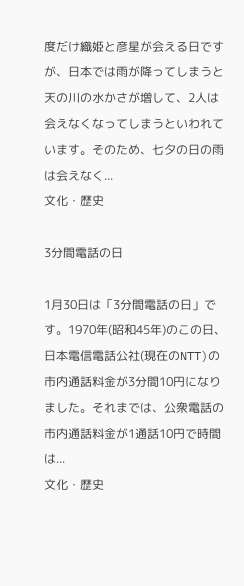度だけ織姫と彦星が会える日ですが、日本では雨が降ってしまうと天の川の水かさが増して、2人は会えなくなってしまうといわれています。そのため、七夕の日の雨は会えなく...
文化・歴史

3分間電話の日

1月30日は「3分間電話の日」です。1970年(昭和45年)のこの日、日本電信電話公社(現在のNTT)の市内通話料金が3分間10円になりました。それまでは、公衆電話の市内通話料金が1通話10円で時間は...
文化・歴史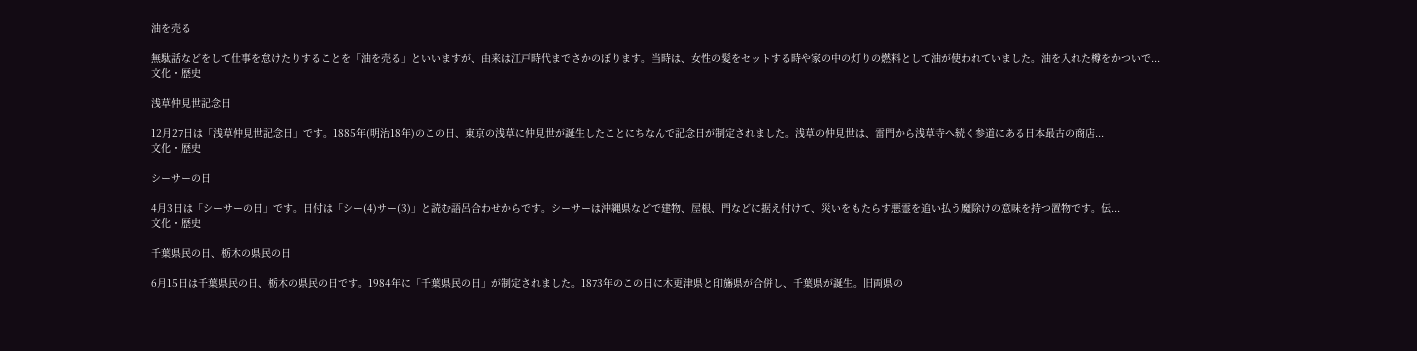油を売る

無駄話などをして仕事を怠けたりすることを「油を売る」といいますが、由来は江戸時代までさかのぼります。当時は、女性の髪をセットする時や家の中の灯りの燃料として油が使われていました。油を入れた樽をかついで...
文化・歴史

浅草仲見世記念日

12月27日は「浅草仲見世記念日」です。1885年(明治18年)のこの日、東京の浅草に仲見世が誕生したことにちなんで記念日が制定されました。浅草の仲見世は、雷門から浅草寺へ続く参道にある日本最古の商店...
文化・歴史

シーサーの日

4月3日は「シーサーの日」です。日付は「シー(4)サー(3)」と読む語呂合わせからです。シーサーは沖縄県などで建物、屋根、門などに据え付けて、災いをもたらす悪霊を追い払う魔除けの意味を持つ置物です。伝...
文化・歴史

千葉県民の日、栃木の県民の日

6月15日は千葉県民の日、栃木の県民の日です。1984年に「千葉県民の日」が制定されました。1873年のこの日に木更津県と印旛県が合併し、千葉県が誕生。旧両県の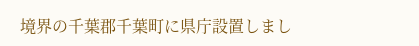境界の千葉郡千葉町に県庁設置しまし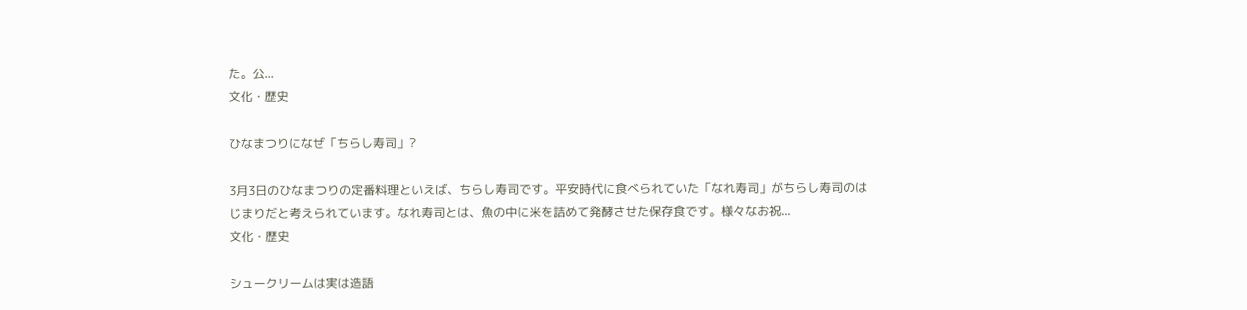た。公...
文化・歴史

ひなまつりになぜ「ちらし寿司」?

3月3日のひなまつりの定番料理といえば、ちらし寿司です。平安時代に食べられていた「なれ寿司」がちらし寿司のはじまりだと考えられています。なれ寿司とは、魚の中に米を詰めて発酵させた保存食です。様々なお祝...
文化・歴史

シュークリームは実は造語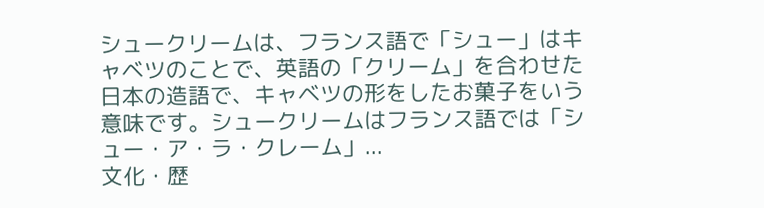シュークリームは、フランス語で「シュー」はキャベツのことで、英語の「クリーム」を合わせた日本の造語で、キャベツの形をしたお菓子をいう意味です。シュークリームはフランス語では「シュー・ア・ラ・クレーム」...
文化・歴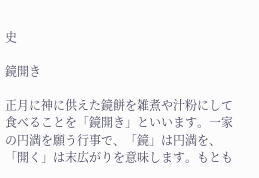史

鏡開き

正月に神に供えた鏡餅を雑煮や汁粉にして食べることを「鏡開き」といいます。一家の円満を願う行事で、「鏡」は円満を、「開く」は末広がりを意味します。もとも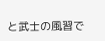と武士の風習で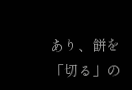あり、餅を「切る」の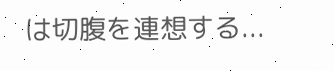は切腹を連想する...